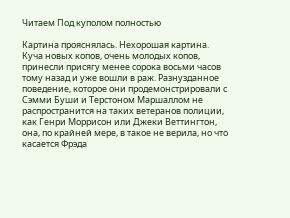Читаем Под куполом полностью

Картина прояснялась. Нехорошая картина. Куча новых копов, очень молодых копов, принесли присягу менее сорока восьми часов тому назад и уже вошли в раж. Разнузданное поведение, которое они продемонстрировали с Сэмми Буши и Терстоном Маршаллом не распространится на таких ветеранов полиции, как Генри Моррисон или Джеки Веттингтон, она, по крайней мере, в такое не верила, но что касается Фрэда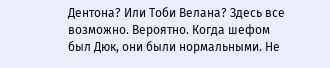Дентона? Или Тоби Велана? Здесь все возможно. Вероятно. Когда шефом был Дюк, они были нормальными. Не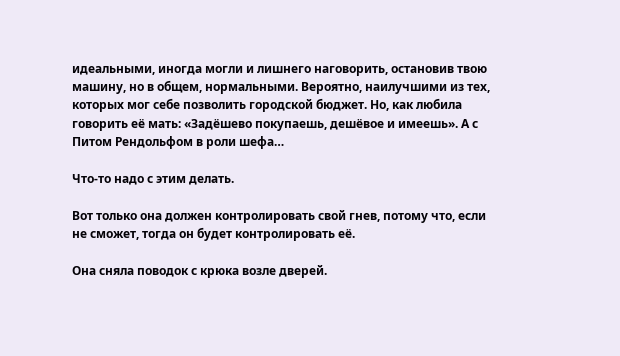идеальными, иногда могли и лишнего наговорить, остановив твою машину, но в общем, нормальными. Вероятно, наилучшими из тех, которых мог себе позволить городской бюджет. Но, как любила говорить её мать: «Задёшево покупаешь, дешёвое и имеешь». А с Питом Рендольфом в роли шефа…

Что-то надо с этим делать.

Вот только она должен контролировать свой гнев, потому что, если не сможет, тогда он будет контролировать её.

Она сняла поводок с крюка возле дверей.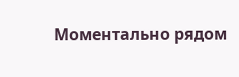Моментально рядом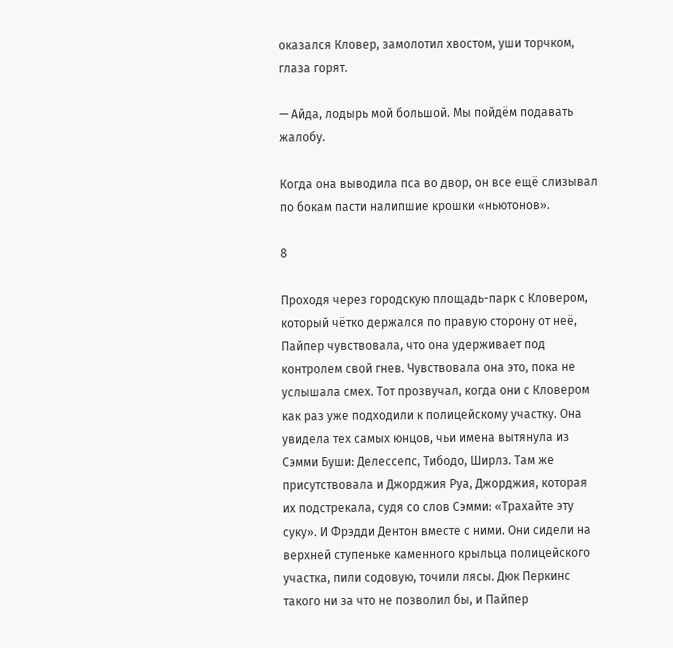оказался Кловер, замолотил хвостом, уши торчком, глаза горят.

— Айда, лодырь мой большой. Мы пойдём подавать жалобу.

Когда она выводила пса во двор, он все ещё слизывал по бокам пасти налипшие крошки «ньютонов».

8

Проходя через городскую площадь-парк с Кловером, который чётко держался по правую сторону от неё, Пайпер чувствовала, что она удерживает под контролем свой гнев. Чувствовала она это, пока не услышала смех. Тот прозвучал, когда они с Кловером как раз уже подходили к полицейскому участку. Она увидела тех самых юнцов, чьи имена вытянула из Сэмми Буши: Делессепс, Тибодо, Ширлз. Там же присутствовала и Джорджия Руа, Джорджия, которая их подстрекала, судя со слов Сэмми: «Трахайте эту суку». И Фрэдди Дентон вместе с ними. Они сидели на верхней ступеньке каменного крыльца полицейского участка, пили содовую, точили лясы. Дюк Перкинс такого ни за что не позволил бы, и Пайпер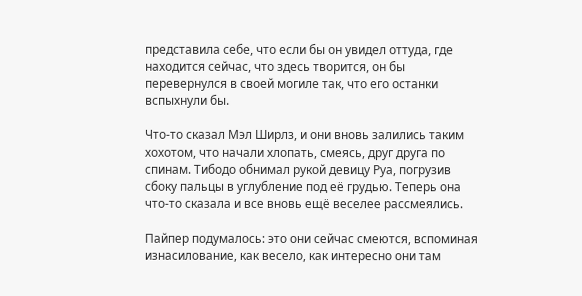представила себе, что если бы он увидел оттуда, где находится сейчас, что здесь творится, он бы перевернулся в своей могиле так, что его останки вспыхнули бы.

Что-то сказал Мэл Ширлз, и они вновь залились таким хохотом, что начали хлопать, смеясь, друг друга по спинам. Тибодо обнимал рукой девицу Руа, погрузив сбоку пальцы в углубление под её грудью. Теперь она что-то сказала и все вновь ещё веселее рассмеялись.

Пайпер подумалось: это они сейчас смеются, вспоминая изнасилование, как весело, как интересно они там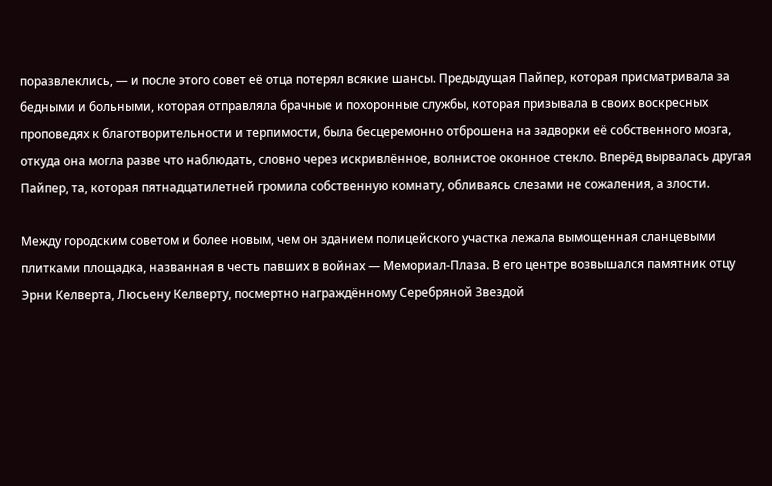поразвлеклись, — и после этого совет её отца потерял всякие шансы. Предыдущая Пайпер, которая присматривала за бедными и больными, которая отправляла брачные и похоронные службы, которая призывала в своих воскресных проповедях к благотворительности и терпимости, была бесцеремонно отброшена на задворки её собственного мозга, откуда она могла разве что наблюдать, словно через искривлённое, волнистое оконное стекло. Вперёд вырвалась другая Пайпер, та, которая пятнадцатилетней громила собственную комнату, обливаясь слезами не сожаления, а злости.

Между городским советом и более новым, чем он зданием полицейского участка лежала вымощенная сланцевыми плитками площадка, названная в честь павших в войнах — Мемориал-Плаза. В его центре возвышался памятник отцу Эрни Келверта, Люсьену Келверту, посмертно награждённому Серебряной Звездой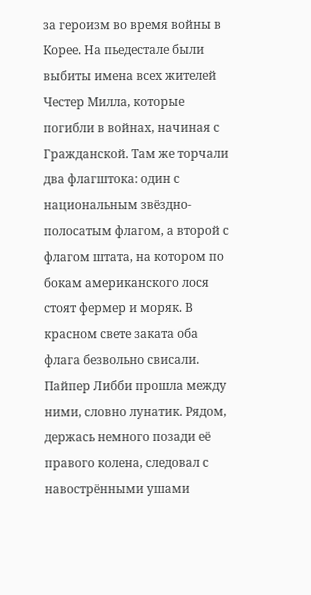за героизм во время войны в Корее. На пьедестале были выбиты имена всех жителей Честер Милла, которые погибли в войнах, начиная с Гражданской. Там же торчали два флагштока: один с национальным звёздно-полосатым флагом, а второй с флагом штата, на котором по бокам американского лося стоят фермер и моряк. В красном свете заката оба флага безвольно свисали. Пайпер Либби прошла между ними, словно лунатик. Рядом, держась немного позади её правого колена, следовал с навострёнными ушами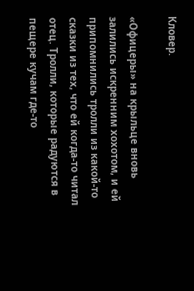Кловер.

«Офицеры» на крыльце вновь залились искренним хохотом, и ей припомнились тролли из какой-то сказки из тех, что ей когда-то читал отец. Тролли, которые радуются в пещере кучам где-то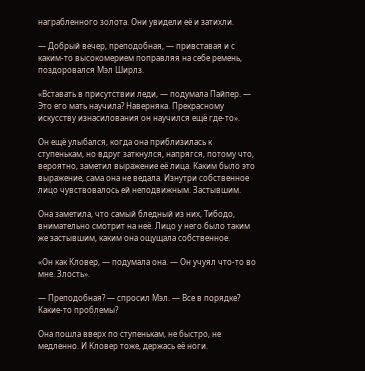награбленного золота. Они увидели её и затихли.

— Добрый вечер, преподобная, — привставая и с каким-то высокомерием поправляя на себе ремень, поздоровался Мэл Ширлз.

«Вставать в присутствии леди, — подумала Пайпер. — Это его мать научила? Наверняка. Прекрасному искусству изнасилования он научился ещё где-то».

Он ещё улыбался, когда она приблизилась к ступенькам, но вдруг заткнулся, напрягся, потому что, вероятно, заметил выражение её лица. Каким было это выражение, сама она не ведала. Изнутри собственное лицо чувствовалось ей неподвижным. Застывшим.

Она заметила, что самый бледный из них, Тибодо, внимательно смотрит на неё. Лицо у него было таким же застывшим, каким она ощущала собственное.

«Он как Кловер, — подумала она. — Он учуял что-то во мне. Злость».

— Преподобная? — спросил Мэл. — Все в порядке? Какие-то проблемы?

Она пошла вверх по ступенькам, не быстро, не медленно. И Кловер тоже, держась её ноги.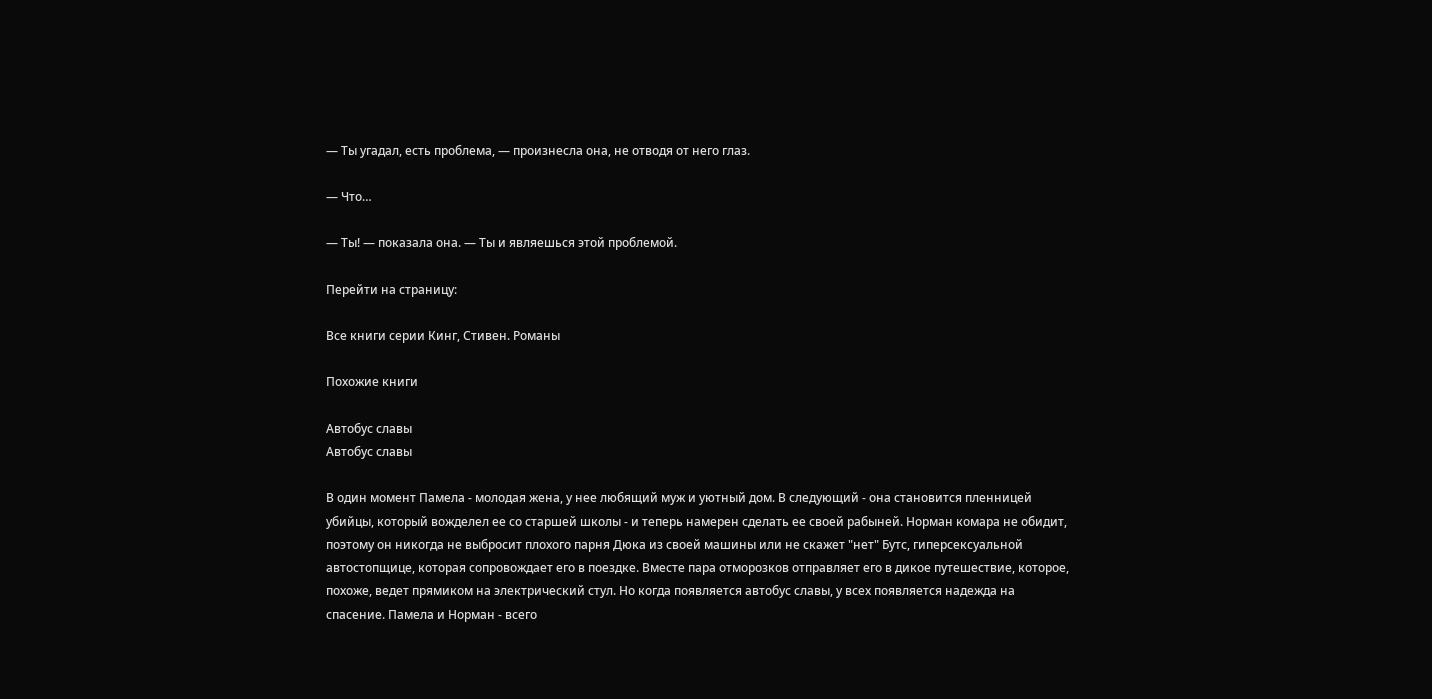— Ты угадал, есть проблема, — произнесла она, не отводя от него глаз.

— Что…

— Ты! — показала она. — Ты и являешься этой проблемой.

Перейти на страницу:

Все книги серии Кинг, Стивен. Романы

Похожие книги

Автобус славы
Автобус славы

В один момент Памела - молодая жена, у нее любящий муж и уютный дом. В следующий - она становится пленницей убийцы, который вожделел ее со старшей школы - и теперь намерен сделать ее своей рабыней. Норман комара не обидит, поэтому он никогда не выбросит плохого парня Дюка из своей машины или не скажет "нет" Бутс, гиперсексуальной автостопщице, которая сопровождает его в поездке. Вместе пара отморозков отправляет его в дикое путешествие, которое, похоже, ведет прямиком на электрический стул. Но когда появляется автобус славы, у всех появляется надежда на спасение. Памела и Норман - всего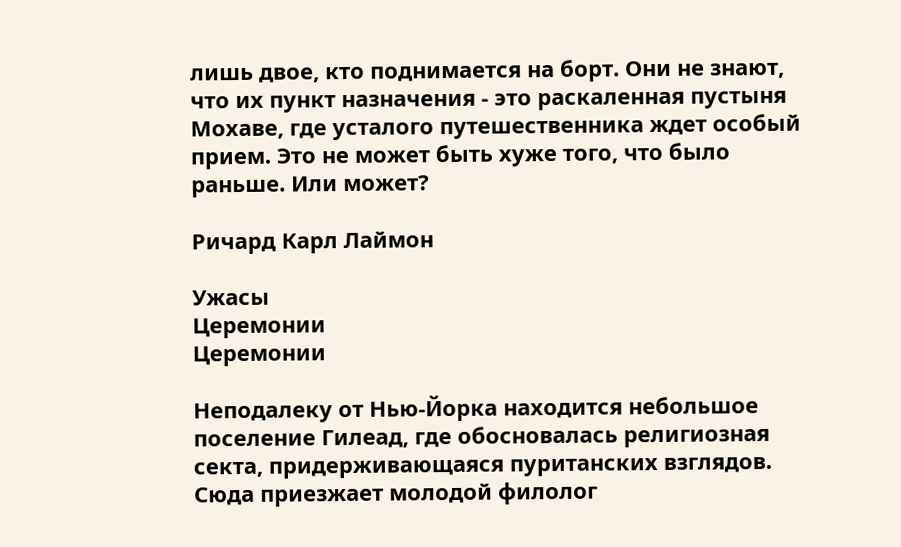лишь двое, кто поднимается на борт. Они не знают, что их пункт назначения - это раскаленная пустыня Мохаве, где усталого путешественника ждет особый прием. Это не может быть хуже того, что было раньше. Или может?

Ричард Карл Лаймон

Ужасы
Церемонии
Церемонии

Неподалеку от Нью-Йорка находится небольшое поселение Гилеад, где обосновалась религиозная секта, придерживающаяся пуританских взглядов. Сюда приезжает молодой филолог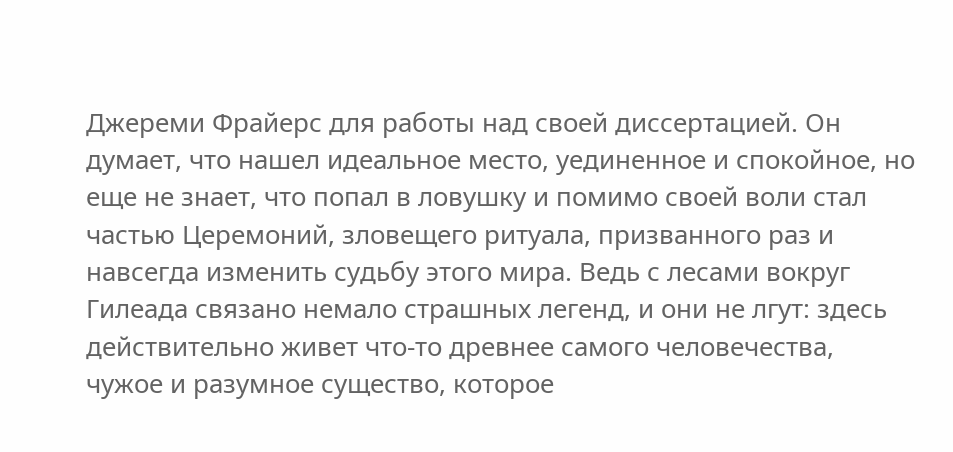Джереми Фрайерс для работы над своей диссертацией. Он думает, что нашел идеальное место, уединенное и спокойное, но еще не знает, что попал в ловушку и помимо своей воли стал частью Церемоний, зловещего ритуала, призванного раз и навсегда изменить судьбу этого мира. Ведь с лесами вокруг Гилеада связано немало страшных легенд, и они не лгут: здесь действительно живет что-то древнее самого человечества, чужое и разумное существо, которое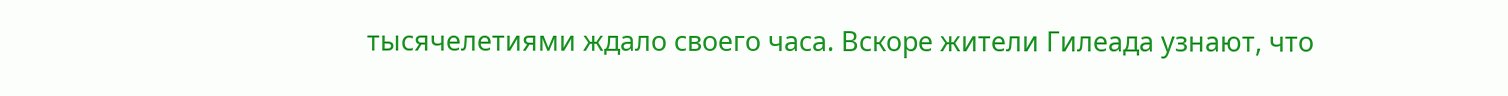тысячелетиями ждало своего часа. Вскоре жители Гилеада узнают, что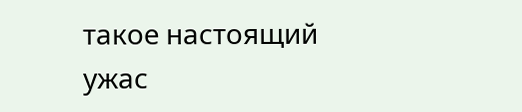такое настоящий ужас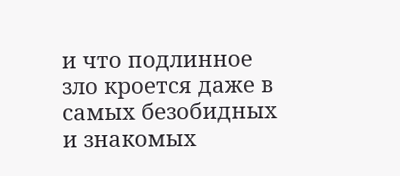и что подлинное зло кроется даже в самых безобидных и знакомых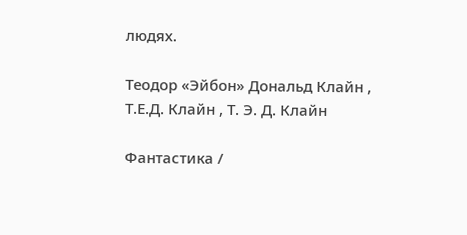людях.

Теодор «Эйбон» Дональд Клайн , Т.Е.Д. Клайн , Т. Э. Д. Клайн

Фантастика /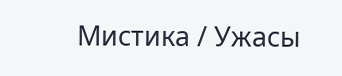Мистика / Ужасы